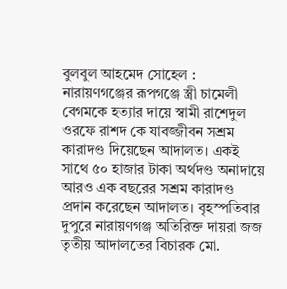বুলবুল আহমেদ সোহেল :
নারায়ণগঞ্জের রূপগঞ্জে স্ত্রী চামেলী বেগমকে হত্যার দায়ে স্বামী রাশেদুল ওরফে রাশদ কে যাবজ্জীবন সশ্রম কারাদণ্ড দিয়েছেন আদালত। একই সাথে ৫০ হাজার টাকা অর্থদণ্ড অনাদায়ে আরও এক বছরের সশ্রম কারাদণ্ড প্রদান করেছেন আদালত। বৃহস্পতিবার দুপুরে নারায়ণগঞ্জ অতিরিক্ত দায়রা জজ তৃতীয় আদালতের বিচারক মো.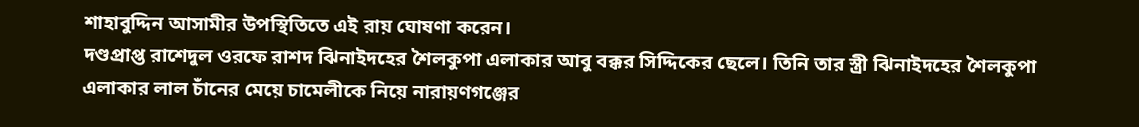শাহাবুদ্দিন আসামীর উপস্থিতিতে এই রায় ঘোষণা করেন।
দণ্ডপ্রাপ্ত রাশেদুল ওরফে রাশদ ঝিনাইদহের শৈলকুপা এলাকার আবু বক্কর সিদ্দিকের ছেলে। তিনি তার স্ত্রী ঝিনাইদহের শৈলকুপা এলাকার লাল চাঁনের মেয়ে চামেলীকে নিয়ে নারায়ণগঞ্জের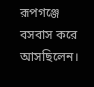রূপগঞ্জে বসবাস করে আসছিলেন।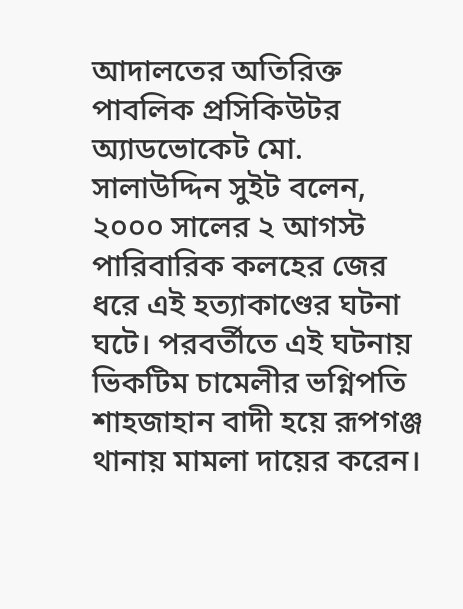আদালতের অতিরিক্ত পাবলিক প্রসিকিউটর অ্যাডভোকেট মো. সালাউদ্দিন সুইট বলেন, ২০০০ সালের ২ আগস্ট পারিবারিক কলহের জের ধরে এই হত্যাকাণ্ডের ঘটনা ঘটে। পরবর্তীতে এই ঘটনায় ভিকটিম চামেলীর ভগ্নিপতি শাহজাহান বাদী হয়ে রূপগঞ্জ থানায় মামলা দায়ের করেন।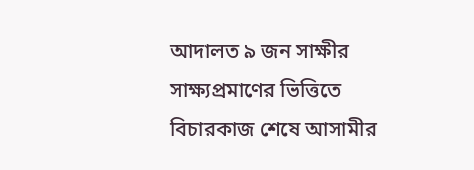আদালত ৯ জন সাক্ষীর সাক্ষ্যপ্রমাণের ভিত্তিতে বিচারকাজ শেষে আসামীর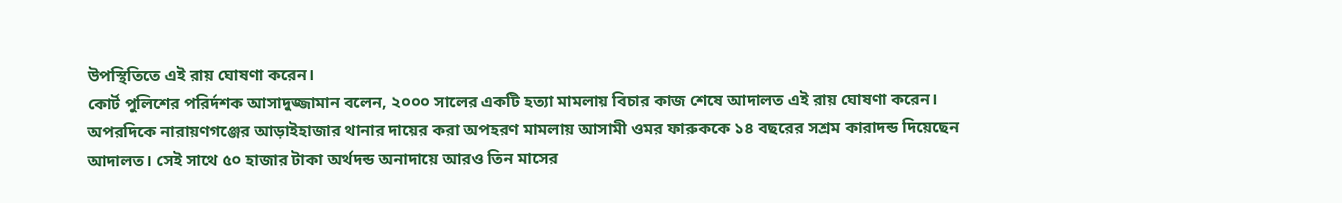উপস্থিতিতে এই রায় ঘোষণা করেন।
কোর্ট পুলিশের পরির্দশক আসাদুজ্জামান বলেন, ২০০০ সালের একটি হত্যা মামলায় বিচার কাজ শেষে আদালত এই রায় ঘোষণা করেন।
অপরদিকে নারায়ণগঞ্জের আড়াইহাজার থানার দায়ের করা অপহরণ মামলায় আসামী ওমর ফারুককে ১৪ বছরের সশ্রম কারাদন্ড দিয়েছেন আদালত। সেই সাথে ৫০ হাজার টাকা অর্থদন্ড অনাদায়ে আরও তিন মাসের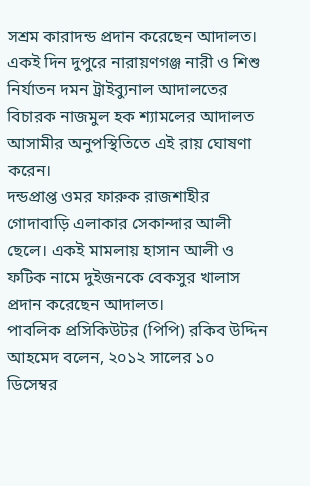সশ্রম কারাদন্ড প্রদান করেছেন আদালত।
একই দিন দুপুরে নারায়ণগঞ্জ নারী ও শিশু নির্যাতন দমন ট্রাইব্যুনাল আদালতের বিচারক নাজমুল হক শ্যামলের আদালত আসামীর অনুপস্থিতিতে এই রায় ঘোষণা করেন।
দন্ডপ্রাপ্ত ওমর ফারুক রাজশাহীর গোদাবাড়ি এলাকার সেকান্দার আলী ছেলে। একই মামলায় হাসান আলী ও ফটিক নামে দুইজনকে বেকসুর খালাস প্রদান করেছেন আদালত।
পাবলিক প্রসিকিউটর (পিপি) রকিব উদ্দিন আহমেদ বলেন, ২০১২ সালের ১০ ডিসেম্বর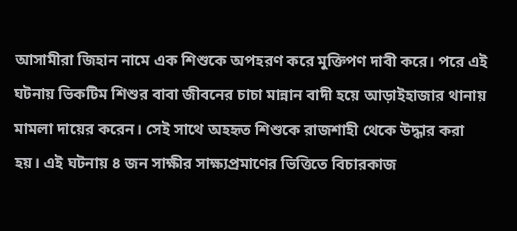আসামীরা জিহান নামে এক শিশুকে অপহরণ করে মুক্তিপণ দাবী করে। পরে এই ঘটনায় ভিকটিম শিশুর বাবা জীবনের চাচা মান্নান বাদী হয়ে আড়াইহাজার থানায় মামলা দায়ের করেন। সেই সাথে অহহৃত শিশুকে রাজশাহী থেকে উদ্ধার করা হয়। এই ঘটনায় ৪ জন সাক্ষীর সাক্ষ্যপ্রমাণের ভিত্তিতে বিচারকাজ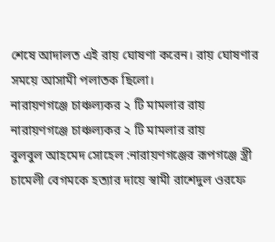শেষে আদালত এই রায় ঘোষণা করেন। রায় ঘোষণার সময়ে আসামী পলাতক ছিলো।
নারায়ণগঞ্জে চাঞ্চল্যকর ২ টি মামলার রায়
নারায়ণগঞ্জে চাঞ্চল্যকর ২ টি মামলার রায়
বুলবুল আহমেদ সোহেল :নারায়ণগঞ্জের রূপগঞ্জে স্ত্রী চামেলী বেগমকে হত্যার দায়ে স্বামী রাশেদুল ওরফে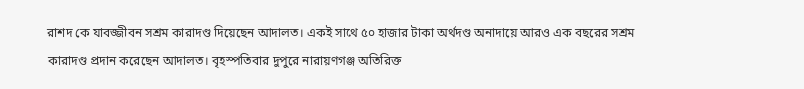রাশদ কে যাবজ্জীবন সশ্রম কারাদণ্ড দিয়েছেন আদালত। একই সাথে ৫০ হাজার টাকা অর্থদণ্ড অনাদায়ে আরও এক বছরের সশ্রম কারাদণ্ড প্রদান করেছেন আদালত। বৃহস্পতিবার দুপুরে নারায়ণগঞ্জ অতিরিক্ত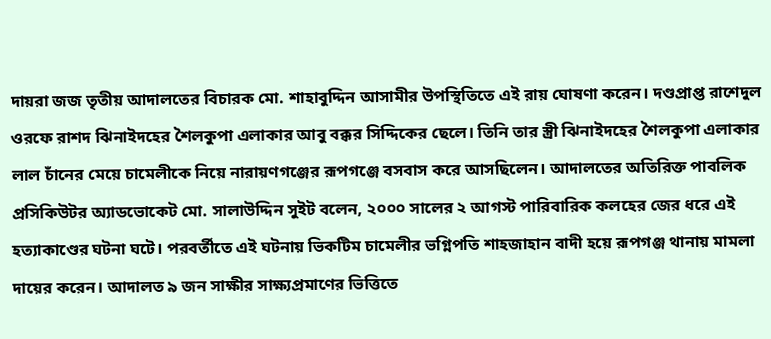দায়রা জজ তৃতীয় আদালতের বিচারক মো. শাহাবুদ্দিন আসামীর উপস্থিতিতে এই রায় ঘোষণা করেন। দণ্ডপ্রাপ্ত রাশেদুল ওরফে রাশদ ঝিনাইদহের শৈলকুপা এলাকার আবু বক্কর সিদ্দিকের ছেলে। তিনি তার স্ত্রী ঝিনাইদহের শৈলকুপা এলাকার লাল চাঁনের মেয়ে চামেলীকে নিয়ে নারায়ণগঞ্জের রূপগঞ্জে বসবাস করে আসছিলেন। আদালতের অতিরিক্ত পাবলিক প্রসিকিউটর অ্যাডভোকেট মো. সালাউদ্দিন সুইট বলেন, ২০০০ সালের ২ আগস্ট পারিবারিক কলহের জের ধরে এই
হত্যাকাণ্ডের ঘটনা ঘটে। পরবর্তীতে এই ঘটনায় ভিকটিম চামেলীর ভগ্নিপতি শাহজাহান বাদী হয়ে রূপগঞ্জ থানায় মামলা দায়ের করেন। আদালত ৯ জন সাক্ষীর সাক্ষ্যপ্রমাণের ভিত্তিতে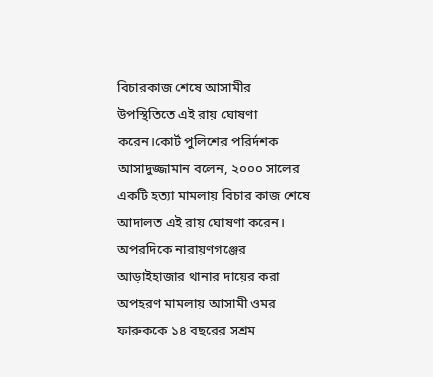বিচারকাজ শেষে আসামীর উপস্থিতিতে এই রায় ঘোষণা করেন।কোর্ট পুলিশের পরির্দশক আসাদুজ্জামান বলেন, ২০০০ সালের একটি হত্যা মামলায় বিচার কাজ শেষে আদালত এই রায় ঘোষণা করেন। অপরদিকে নারায়ণগঞ্জের আড়াইহাজার থানার দায়ের করা অপহরণ মামলায় আসামী ওমর ফারুককে ১৪ বছরের সশ্রম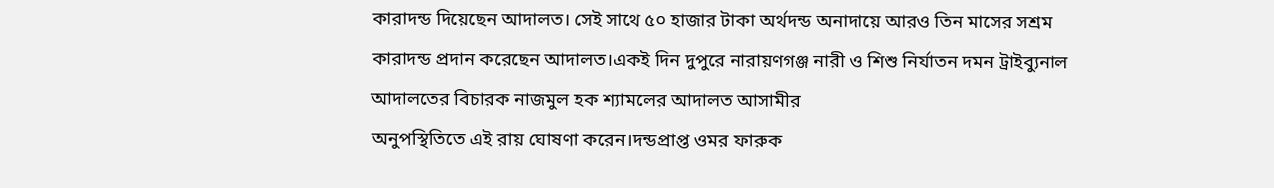কারাদন্ড দিয়েছেন আদালত। সেই সাথে ৫০ হাজার টাকা অর্থদন্ড অনাদায়ে আরও তিন মাসের সশ্রম কারাদন্ড প্রদান করেছেন আদালত।একই দিন দুপুরে নারায়ণগঞ্জ নারী ও শিশু নির্যাতন দমন ট্রাইব্যুনাল আদালতের বিচারক নাজমুল হক শ্যামলের আদালত আসামীর
অনুপস্থিতিতে এই রায় ঘোষণা করেন।দন্ডপ্রাপ্ত ওমর ফারুক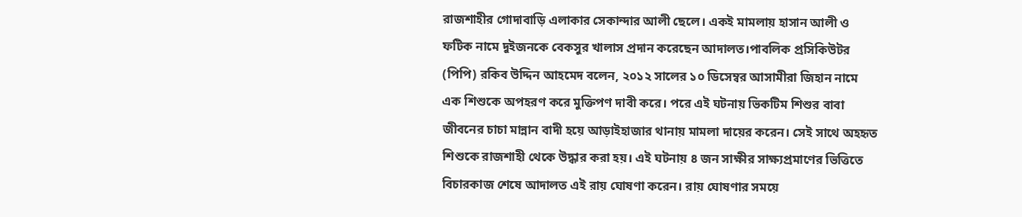রাজশাহীর গোদাবাড়ি এলাকার সেকান্দার আলী ছেলে। একই মামলায় হাসান আলী ও ফটিক নামে দুইজনকে বেকসুর খালাস প্রদান করেছেন আদালত।পাবলিক প্রসিকিউটর (পিপি) রকিব উদ্দিন আহমেদ বলেন, ২০১২ সালের ১০ ডিসেম্বর আসামীরা জিহান নামে এক শিশুকে অপহরণ করে মুক্তিপণ দাবী করে। পরে এই ঘটনায় ভিকটিম শিশুর বাবা জীবনের চাচা মান্নান বাদী হয়ে আড়াইহাজার থানায় মামলা দায়ের করেন। সেই সাথে অহহৃত শিশুকে রাজশাহী থেকে উদ্ধার করা হয়। এই ঘটনায় ৪ জন সাক্ষীর সাক্ষ্যপ্রমাণের ভিত্তিতে বিচারকাজ শেষে আদালত এই রায় ঘোষণা করেন। রায় ঘোষণার সময়ে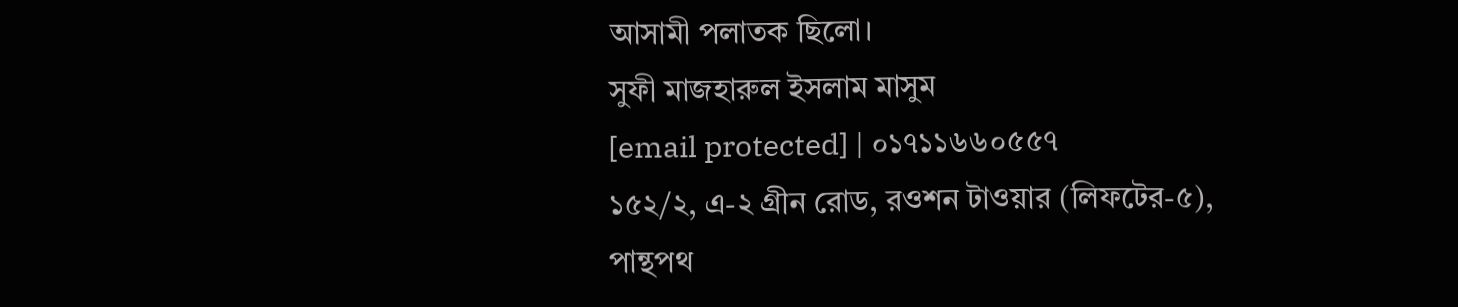আসামী পলাতক ছিলো।
সুফী মাজহারুল ইসলাম মাসুম
[email protected] | ০১৭১১৬৬০৫৫৭
১৫২/২, এ-২ গ্রীন রোড, রওশন টাওয়ার (লিফটের-৫),
পান্থপথ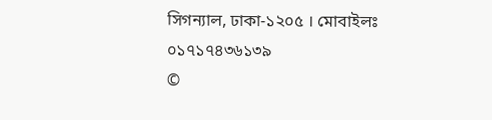সিগন্যাল, ঢাকা-১২০৫ । মোবাইলঃ ০১৭১৭৪৩৬১৩৯
©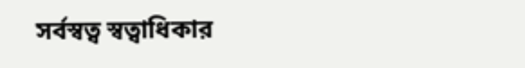সর্বস্বত্ব স্বত্বাধিকার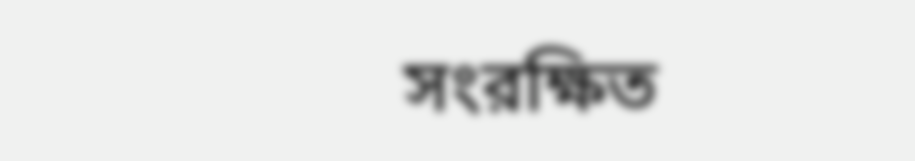সংরক্ষিত